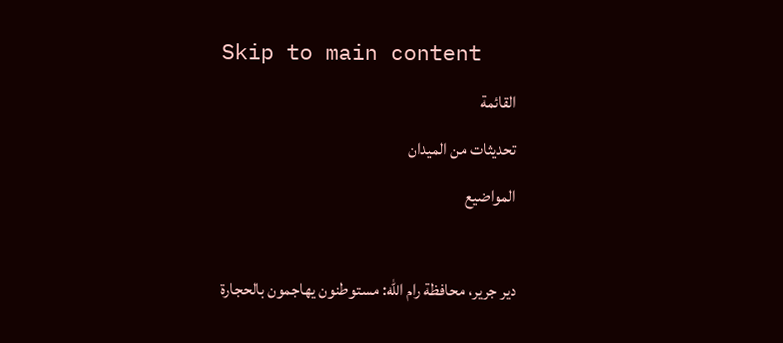Skip to main content
القائمة
تحديثات من الميدان
المواضيع

دير جرير، محافظة رام الله: مستوطنون يهاجمون بالحجارة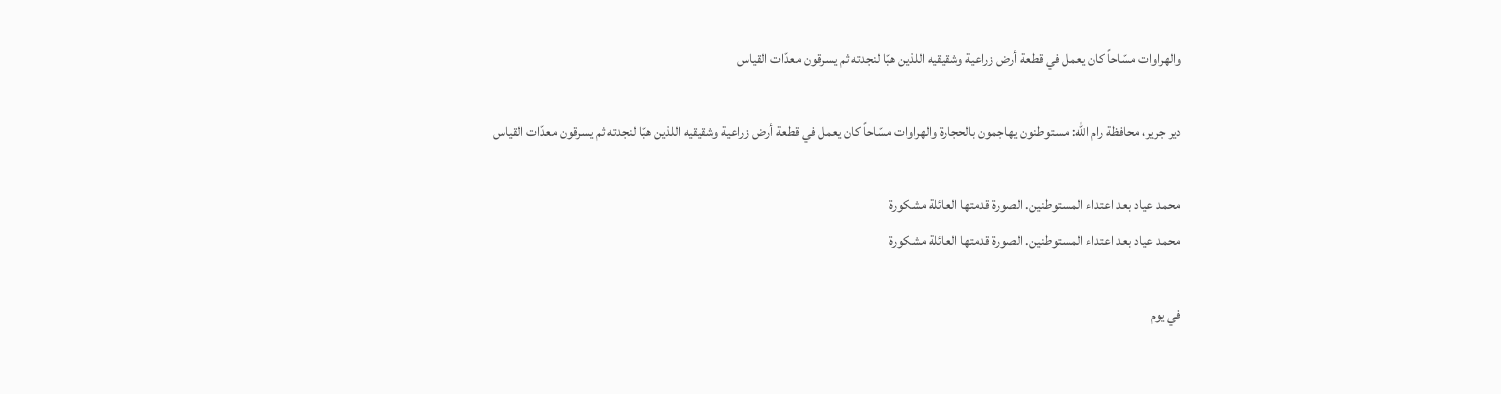والهراوات مسّاحاً كان يعمل في قطعة أرض زراعية وشقيقيه اللذين هبّا لنجدته ثم يسرقون معدّات القياس

دير جرير، محافظة رام الله: مستوطنون يهاجمون بالحجارة والهراوات مسّاحاً كان يعمل في قطعة أرض زراعية وشقيقيه اللذين هبّا لنجدته ثم يسرقون معدّات القياس

محمد عياد بعد اعتداء المستوطنين. الصورة قدمتها العائلة مشكورة
محمد عياد بعد اعتداء المستوطنين. الصورة قدمتها العائلة مشكورة

في يوم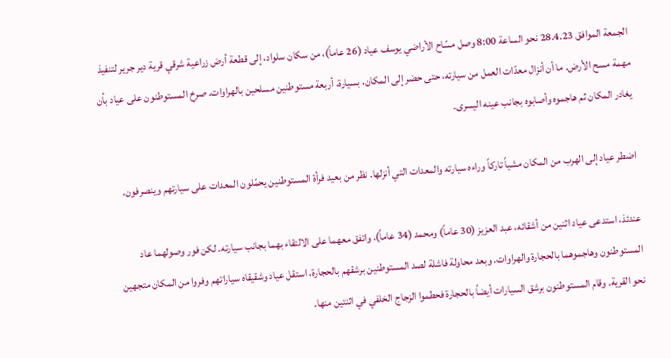الجمعة الموافق 28.4.23 نحو الساعة 8:00 وصل مسّاح الأراضي يوسف عياد (26 عاماً)، من سكان سلواد، إلى قطعة أرض زراعية شرقي قرية دير جرير لتنفيذ مهمة مسح الأرض. ما أن أنزال معدّات العمل من سيارته، حتى حضر إلى المكان، بسيارة، أربعة مستوطنين مسلحين بالهراوات. صرخ المستوطنون على عياد بأن يغادر المكان ثم هاجموه وأصابوه بجانب عينه اليسرى.

اضطر عياد إلى الهرب من المكان مشياً تاركاً وراءه سيارته والمعدات التي أنزلها. نظر من بعيد فرأة المستوطنين يحمّلون المعدات على سيارتهم وينصرفون.

عندئذ، استدعى عياد اثنين من أشقائه، عبد العزيز (30 عاماً) ومحمد (34 عاماً)، واتفق معهما على الالتقاء بهما بجانب سيارته. لكن فور وصولهما عاد المستوطنون وهاجموهما بالحجارة والهراوات. وبعد محاولة فاشلة لصد المستوطنين برشقهم بالحجارة، استقل عياد وشقيقاه سياراتهم وفروا من المكان متجهين نحو القرية. وقام المستوطنون برشق السيارات أيضاً بالحجارة فحطموا الزجاج الخلفي في اثنتين منها.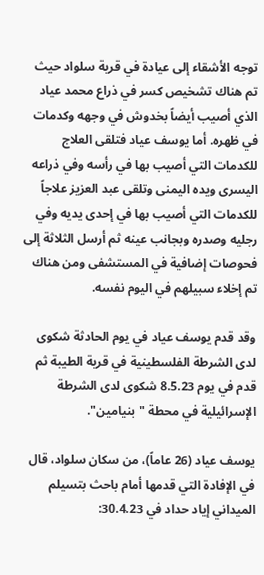توجه الأشقاء إلى عيادة في قرية سلواد حيث تم هناك تشخيص كسر في ذراع محمد عياد الذي أصيب أيضاً بخدوش في وجهه وكدمات في ظهره. أما يوسف عياد فتلقى العلاج للكدمات التي أصيب بها في رأسه وفي ذراعه اليسرى ويده اليمنى وتلقى عبد العزيز علاجاً للكدمات التي أصيب بها في إحدى يديه وفي رجليه وصدره وبجانب عينه ثم أرسل الثلاثة إلى فحوصات إضافية في المستشفى ومن هناك تم إخلاء سبيلهم في اليوم نفسه.

وقد قدم يوسف عياد في يوم الحادثة شكوى لدى الشرطة الفلسطينية في قرية الطيبة ثم قدم في يوم 8.5.23 شكوى لدى الشرطة الإسرائيلية في محطة "بنيامين".

يوسف عياد (26 عاماً)، من سكان سلواد، قال في الإفادة التي قدمها أمام باحث بتسيلم الميداني إياد حداد في 30.4.23: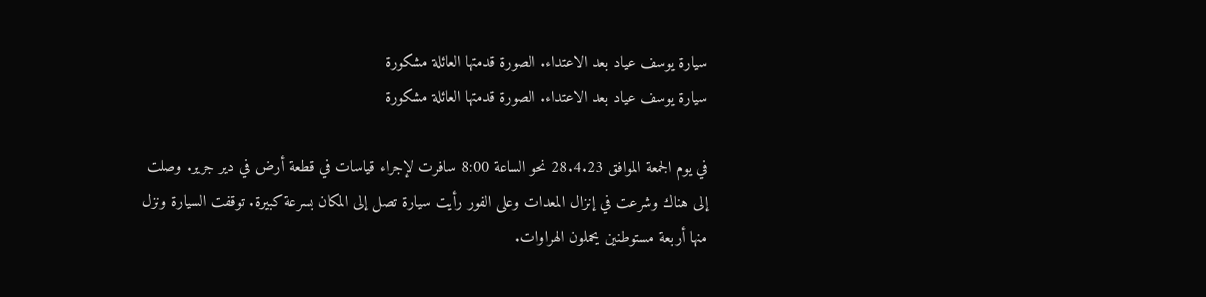سيارة يوسف عياد بعد الاعتداء. الصورة قدمتها العائلة مشكورة
سيارة يوسف عياد بعد الاعتداء. الصورة قدمتها العائلة مشكورة

في يوم الجمعة الموافق 28.4.23 نحو الساعة 8:00 سافرت لإجراء قياسات في قطعة أرض في دير جرير. وصلت إلى هناك وشرعت في إنزال المعدات وعلى الفور رأيت سيارة تصل إلى المكان بسرعة كبيرة. توقفت السيارة ونزل منها أربعة مستوطنين يحملون الهراوات.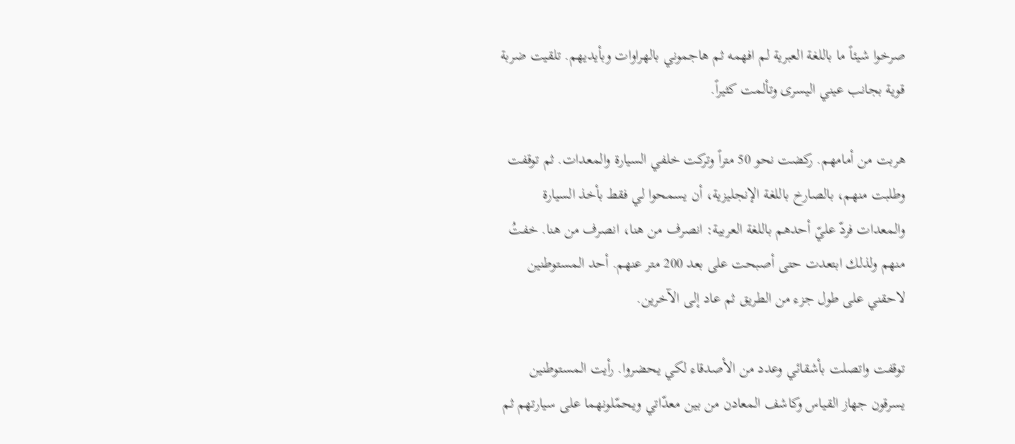صرخوا شيئاً ما باللغة العبرية لم افهمه ثم هاجموني بالهراوات وبأيديهم. تلقيت ضربة قوية بجانب عيني اليسرى وتألمت كثيراً.

هربت من أمامهم. ركضت نحو 50 متراً وتركت خلفي السيارة والمعدات. ثم توقفت وطلبت منهم، بالصارخ باللغة الإنجليزية، أن يسمحوا لي فقط بأخذ السيارة والمعدات فردّ عليّ أحدهم باللغة العربية: انصرف من هنا، انصرف من هنا. خفتُ منهم ولذلك ابتعدت حتى أصبحت على بعد 200 متر عنهم. أحد المستوطنين لاحقني على طول جزء من الطريق ثم عاد إلى الآخرين.

توقفت واتصلت بأشقائي وعدد من الأصدقاء لكي يحضروا. رأيت المستوطنين يسرقون جهاز القياس وكاشف المعادن من بين معدّاتي ويحمّلونهما على سيارتهم ثم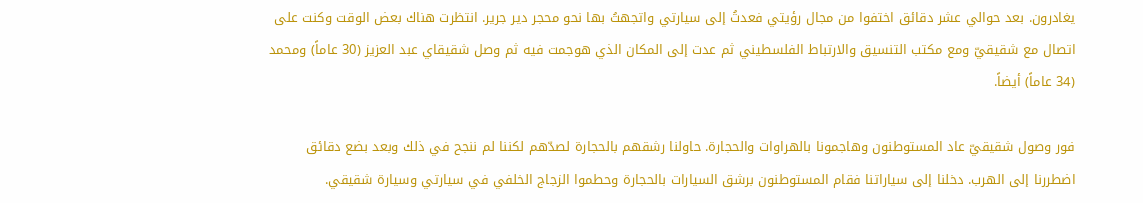يغادرون. بعد حوالي عشر دقائق اختفوا من مجال رؤيتي فعدتُ إلى سيارتي واتجهتُ بها نحو محجر دير جرير. انتظرت هناك بعض الوقت وكنت على اتصال مع شقيقيّ ومع مكتب التنسيق والارتباط الفلسطيني ثم عدت إلى المكان الذي هوجمت فيه ثم وصل شقيقاي عبد العزيز (30 عاماً) ومحمد (34 عاماً) أيضاً.

فور وصول شقيقيّ عاد المستوطنون وهاجمونا بالهراوات والحجارة. حاولنا رشقهم بالحجارة لصدّهم لكننا لم ننجح في ذلك وبعد بضع دقائق اضطررنا إلى الهرب. دخلنا إلى سياراتنا فقام المستوطنون برشق السيارات بالحجارة وحطموا الزجاج الخلفي في سيارتي وسيارة شقيقي.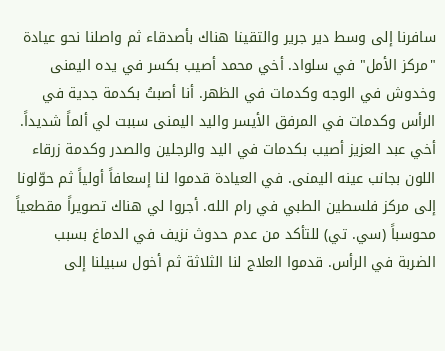سافرنا إلى وسط دير جرير والتقينا هناك بأصدقاء ثم واصلنا نحو عيادة "مركز الأمل" في سلواد. أخي محمد أصيب بكسر في يده اليمنى وخدوش في الوجه وكدمات في الظهر. أنا أصبتُ بكدمة جدية في الرأس وكدمات في المرفق الأيسر واليد اليمنى سببت لي ألماً شديداً. أخي عبد العزيز أصيب بكدمات في اليد والرجلين والصدر وكدمة زرقاء اللون بجانب عينه اليمنى. في العيادة قدموا لنا إسعافاً أولياً ثم حوّلونا إلى مركز فلسطين الطبي في رام الله. أجروا لي هناك تصويراً مقطعياً محوسباً (سي. تي) للتأكد من عدم حدوث نزيف في الدماغ بسبب الضربة في الرأس. قدموا العلاج لنا الثلاثة ثم أخول سبيلنا إلى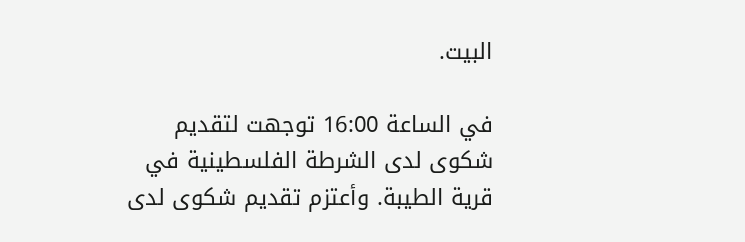البيت.

في الساعة 16:00 توجهت لتقديم شكوى لدى الشرطة الفلسطينية في قرية الطيبة. وأعتزم تقديم شكوى لدى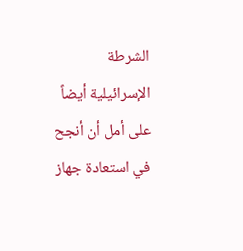الشرطة الإسرائيلية أيضاً على أمل أن أنجح في استعادة جهاز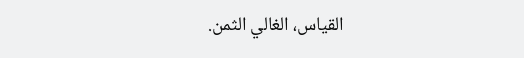القياس، الغالي الثمن.